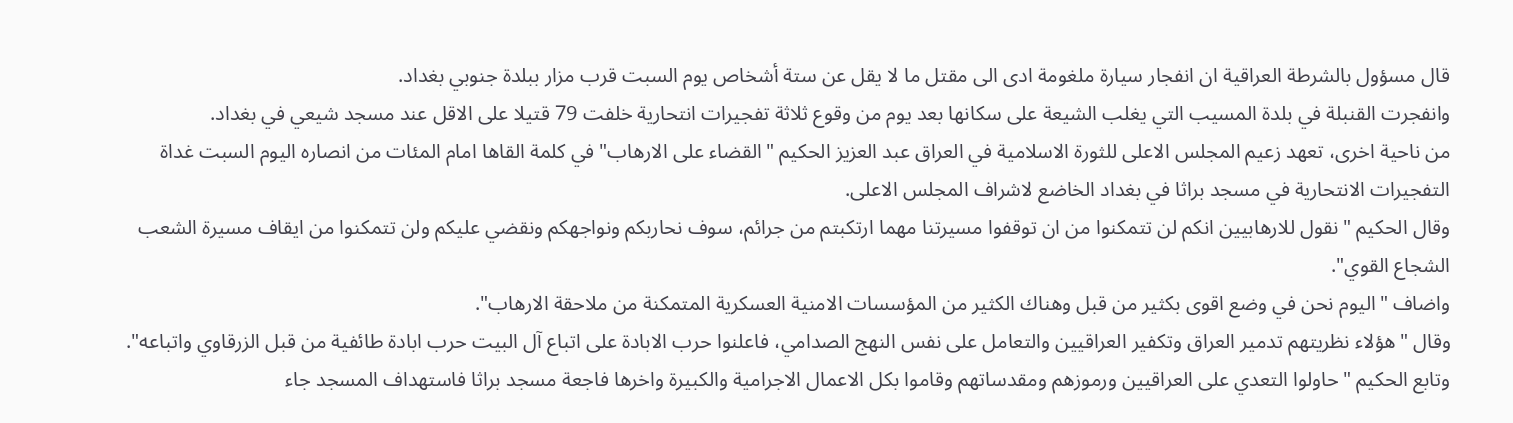قال مسؤول بالشرطة العراقية ان انفجار سيارة ملغومة ادى الى مقتل ما لا يقل عن ستة أشخاص يوم السبت قرب مزار ببلدة جنوبي بغداد.
وانفجرت القنبلة في بلدة المسيب التي يغلب الشيعة على سكانها بعد يوم من وقوع ثلاثة تفجيرات انتحارية خلفت 79 قتيلا على الاقل عند مسجد شيعي في بغداد.
من ناحية اخرى، تعهد زعيم المجلس الاعلى للثورة الاسلامية في العراق عبد العزيز الحكيم "القضاء على الارهاب" في كلمة القاها امام المئات من انصاره اليوم السبت غداة التفجيرات الانتحارية في مسجد براثا في بغداد الخاضع لاشراف المجلس الاعلى.
وقال الحكيم "نقول للارهابيين انكم لن تتمكنوا من ان توقفوا مسيرتنا مهما ارتكبتم من جرائم، سوف نحاربكم ونواجهكم ونقضي عليكم ولن تتمكنوا من ايقاف مسيرة الشعب الشجاع القوي".
واضاف "اليوم نحن في وضع اقوى بكثير من قبل وهناك الكثير من المؤسسات الامنية العسكرية المتمكنة من ملاحقة الارهاب".
وقال "هؤلاء نظريتهم تدمير العراق وتكفير العراقيين والتعامل على نفس النهج الصدامي، فاعلنوا حرب الابادة على اتباع آل البيت حرب ابادة طائفية من قبل الزرقاوي واتباعه".
وتابع الحكيم "حاولوا التعدي على العراقيين ورموزهم ومقدساتهم وقاموا بكل الاعمال الاجرامية والكبيرة واخرها فاجعة مسجد براثا فاستهداف المسجد جاء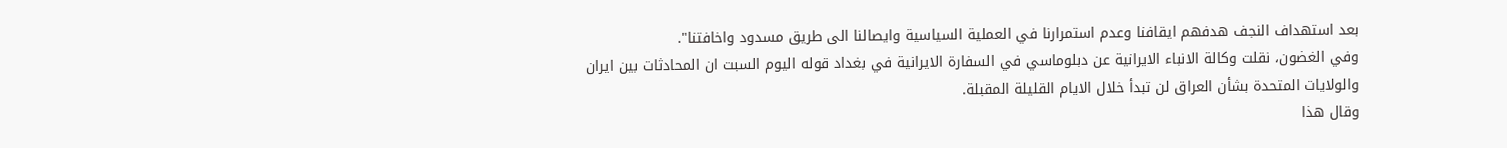بعد استهداف النجف هدفهم ايقافنا وعدم استمرارنا في العملية السياسية وايصالنا الى طريق مسدود واخافتنا".
وفي الغضون، نقلت وكالة الانباء الايرانية عن دبلوماسي في السفارة الايرانية في بغداد قوله اليوم السبت ان المحادثات بين ايران والولايات المتحدة بشأن العراق لن تبدأ خلال الايام القليلة المقبلة.
وقال هذا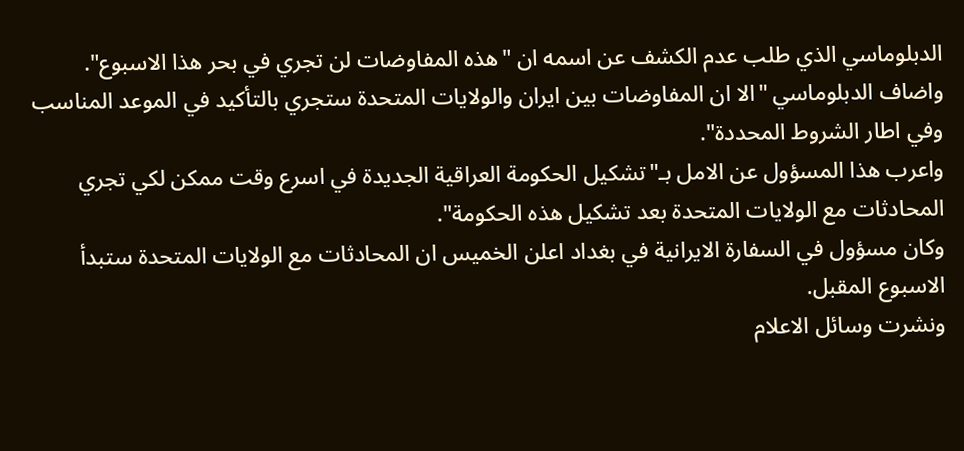الدبلوماسي الذي طلب عدم الكشف عن اسمه ان "هذه المفاوضات لن تجري في بحر هذا الاسبوع".
واضاف الدبلوماسي "الا ان المفاوضات بين ايران والولايات المتحدة ستجري بالتأكيد في الموعد المناسب وفي اطار الشروط المحددة".
واعرب هذا المسؤول عن الامل بـ"تشكيل الحكومة العراقية الجديدة في اسرع وقت ممكن لكي تجري المحادثات مع الولايات المتحدة بعد تشكيل هذه الحكومة".
وكان مسؤول في السفارة الايرانية في بغداد اعلن الخميس ان المحادثات مع الولايات المتحدة ستبدأ الاسبوع المقبل.
ونشرت وسائل الاعلام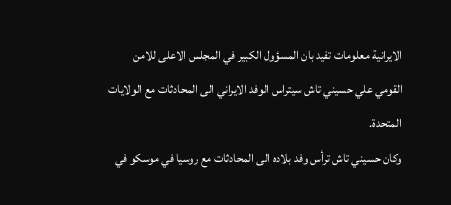الايرانية معلومات تفيد بان المسؤول الكبير في المجلس الاعلى للامن القومي علي حسيني تاش سيتراس الوفد الايراني الى المحادثات مع الولايات المتحدة.
وكان حسيني تاش ترأس وفد بلاده الى المحادثات مع روسيا في موسكو في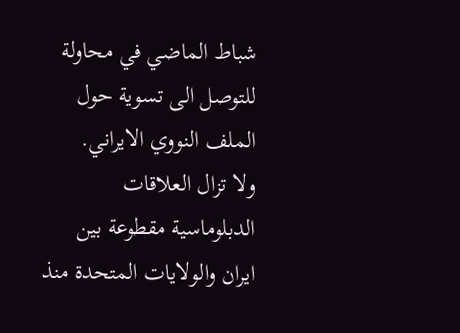شباط الماضي في محاولة للتوصل الى تسوية حول الملف النووي الايراني.
ولا تزال العلاقات الدبلوماسية مقطوعة بين ايران والولايات المتحدة منذ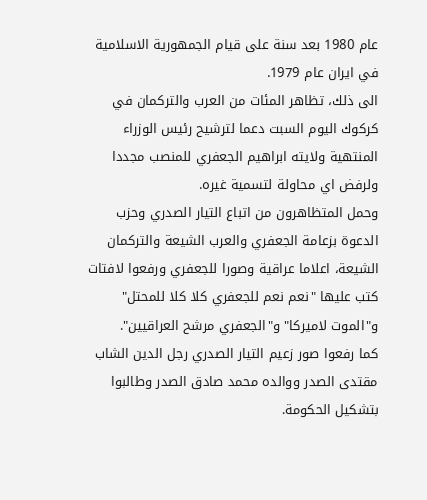عام 1980 بعد سنة على قيام الجمهورية الاسلامية في ايران عام 1979.
الى ذلك، تظاهر المئات من العرب والتركمان في كركوك اليوم السبت دعما لترشيح رئيس الوزراء المنتهية ولايته ابراهيم الجعفري للمنصب مجددا ولرفض اي محاولة لتسمية غيره.
وحمل المتظاهرون من اتباع التيار الصدري وحزب الدعوة بزعامة الجعفري والعرب الشيعة والتركمان الشيعة، اعلاما عراقية وصورا للجعفري ورفعوا لافتات كتب عليها "نعم نعم للجعفري كلا كلا للمحتل" و"الموت لاميركا" و"الجعفري مرشح العراقيين".
كما رفعوا صور زعيم التيار الصدري رجل الدين الشاب مقتدى الصدر ووالده محمد صادق الصدر وطالبوا بتشكيل الحكومة.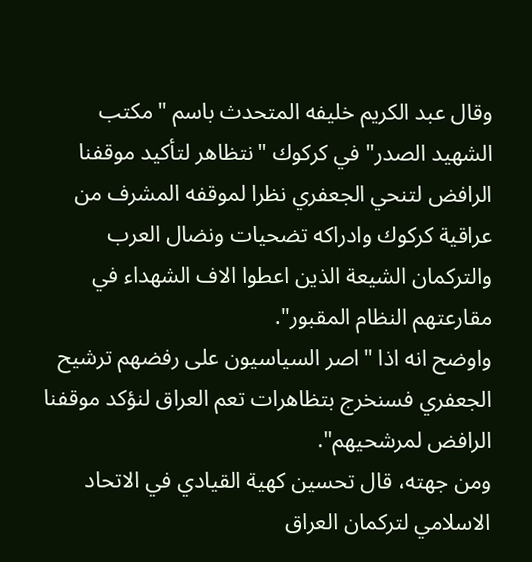وقال عبد الكريم خليفه المتحدث باسم "مكتب الشهيد الصدر" في كركوك "نتظاهر لتأكيد موقفنا الرافض لتنحي الجعفري نظرا لموقفه المشرف من عراقية كركوك وادراكه تضحيات ونضال العرب والتركمان الشيعة الذين اعطوا الاف الشهداء في مقارعتهم النظام المقبور".
واوضح انه اذا "اصر السياسيون على رفضهم ترشيح الجعفري فسنخرج بتظاهرات تعم العراق لنؤكد موقفنا الرافض لمرشحيهم".
ومن جهته، قال تحسين كهية القيادي في الاتحاد الاسلامي لتركمان العراق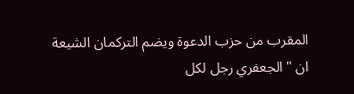المقرب من حزب الدعوة ويضم التركمان الشيعة ان "الجعفري رجل لكل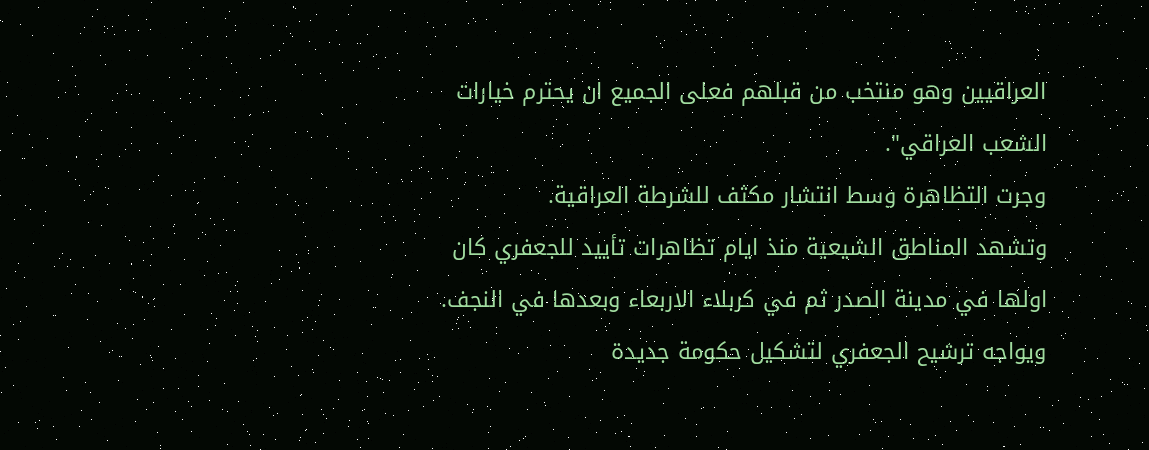العراقيين وهو منتخب من قبلهم فعلى الجميع ان يحترم خيارات الشعب العراقي".
وجرت التظاهرة وسط انتشار مكثف للشرطة العراقية.
وتشهد المناطق الشيعية منذ ايام تظاهرات تأييد للجعفري كان اولها في مدينة الصدر ثم في كربلاء الاربعاء وبعدها في النجف.
ويواجه ترشيح الجعفري لتشكيل حكومة جديدة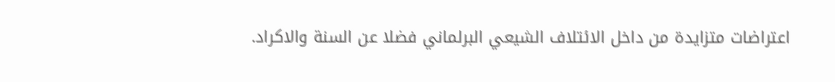اعتراضات متزايدة من داخل الائتلاف الشيعي البرلماني فضلا عن السنة والاكراد.